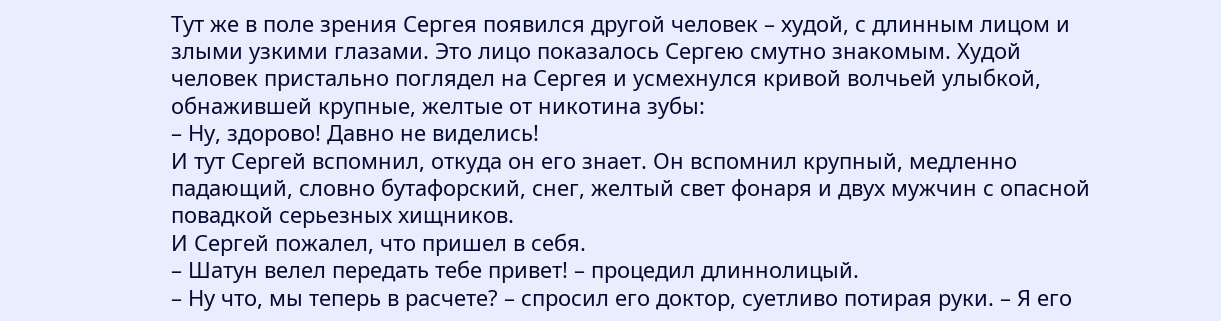Тут же в поле зрения Сергея появился другой человек – худой, с длинным лицом и злыми узкими глазами. Это лицо показалось Сергею смутно знакомым. Худой человек пристально поглядел на Сергея и усмехнулся кривой волчьей улыбкой, обнажившей крупные, желтые от никотина зубы:
– Ну, здорово! Давно не виделись!
И тут Сергей вспомнил, откуда он его знает. Он вспомнил крупный, медленно падающий, словно бутафорский, снег, желтый свет фонаря и двух мужчин с опасной повадкой серьезных хищников.
И Сергей пожалел, что пришел в себя.
– Шатун велел передать тебе привет! – процедил длиннолицый.
– Ну что, мы теперь в расчете? – спросил его доктор, суетливо потирая руки. – Я его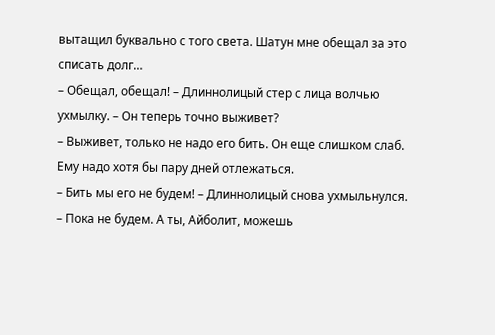вытащил буквально с того света. Шатун мне обещал за это списать долг…
– Обещал, обещал! – Длиннолицый стер с лица волчью ухмылку. – Он теперь точно выживет?
– Выживет, только не надо его бить. Он еще слишком слаб. Ему надо хотя бы пару дней отлежаться.
– Бить мы его не будем! – Длиннолицый снова ухмыльнулся. – Пока не будем. А ты, Айболит, можешь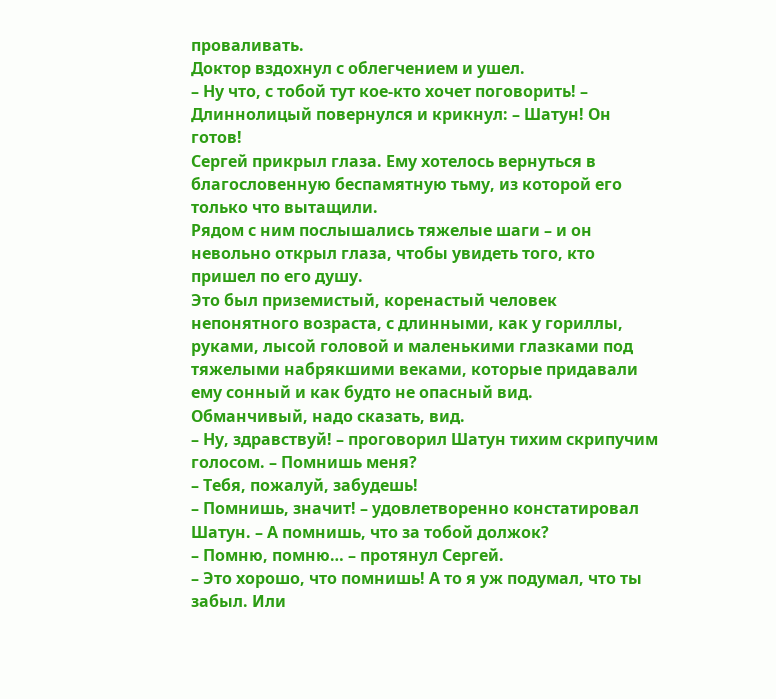проваливать.
Доктор вздохнул с облегчением и ушел.
– Ну что, с тобой тут кое-кто хочет поговорить! – Длиннолицый повернулся и крикнул: – Шатун! Он готов!
Сергей прикрыл глаза. Ему хотелось вернуться в благословенную беспамятную тьму, из которой его только что вытащили.
Рядом с ним послышались тяжелые шаги – и он невольно открыл глаза, чтобы увидеть того, кто пришел по его душу.
Это был приземистый, коренастый человек непонятного возраста, с длинными, как у гориллы, руками, лысой головой и маленькими глазками под тяжелыми набрякшими веками, которые придавали ему сонный и как будто не опасный вид.
Обманчивый, надо сказать, вид.
– Ну, здравствуй! – проговорил Шатун тихим скрипучим голосом. – Помнишь меня?
– Тебя, пожалуй, забудешь!
– Помнишь, значит! – удовлетворенно констатировал Шатун. – А помнишь, что за тобой должок?
– Помню, помню… – протянул Сергей.
– Это хорошо, что помнишь! А то я уж подумал, что ты забыл. Или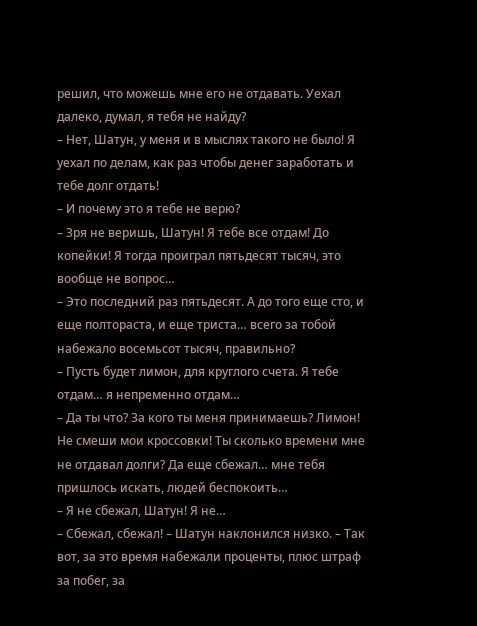решил, что можешь мне его не отдавать. Уехал далеко, думал, я тебя не найду?
– Нет, Шатун, у меня и в мыслях такого не было! Я уехал по делам, как раз чтобы денег заработать и тебе долг отдать!
– И почему это я тебе не верю?
– Зря не веришь, Шатун! Я тебе все отдам! До копейки! Я тогда проиграл пятьдесят тысяч, это вообще не вопрос…
– Это последний раз пятьдесят. А до того еще сто, и еще полтораста, и еще триста… всего за тобой набежало восемьсот тысяч, правильно?
– Пусть будет лимон, для круглого счета. Я тебе отдам… я непременно отдам…
– Да ты что? За кого ты меня принимаешь? Лимон! Не смеши мои кроссовки! Ты сколько времени мне не отдавал долги? Да еще сбежал… мне тебя пришлось искать, людей беспокоить…
– Я не сбежал, Шатун! Я не…
– Сбежал, сбежал! – Шатун наклонился низко. – Так вот, за это время набежали проценты, плюс штраф за побег, за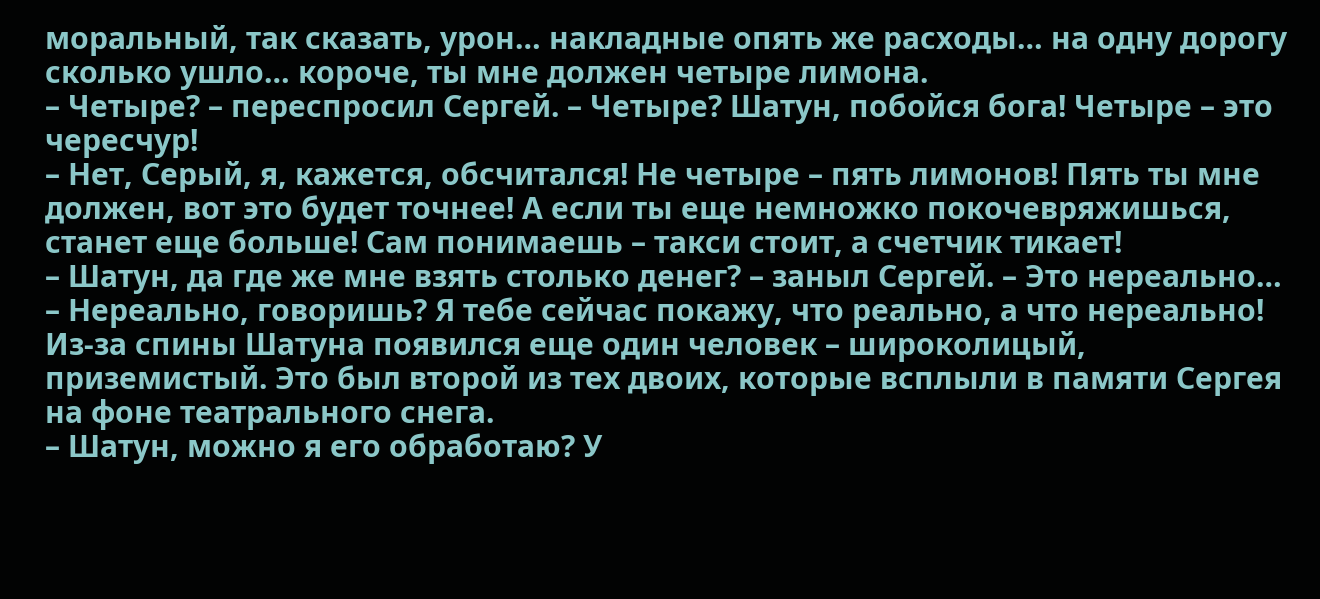моральный, так сказать, урон… накладные опять же расходы… на одну дорогу сколько ушло… короче, ты мне должен четыре лимона.
– Четыре? – переспросил Сергей. – Четыре? Шатун, побойся бога! Четыре – это чересчур!
– Нет, Серый, я, кажется, обсчитался! Не четыре – пять лимонов! Пять ты мне должен, вот это будет точнее! А если ты еще немножко покочевряжишься, станет еще больше! Сам понимаешь – такси стоит, а счетчик тикает!
– Шатун, да где же мне взять столько денег? – заныл Сергей. – Это нереально…
– Нереально, говоришь? Я тебе сейчас покажу, что реально, а что нереально!
Из-за спины Шатуна появился еще один человек – широколицый, приземистый. Это был второй из тех двоих, которые всплыли в памяти Сергея на фоне театрального снега.
– Шатун, можно я его обработаю? У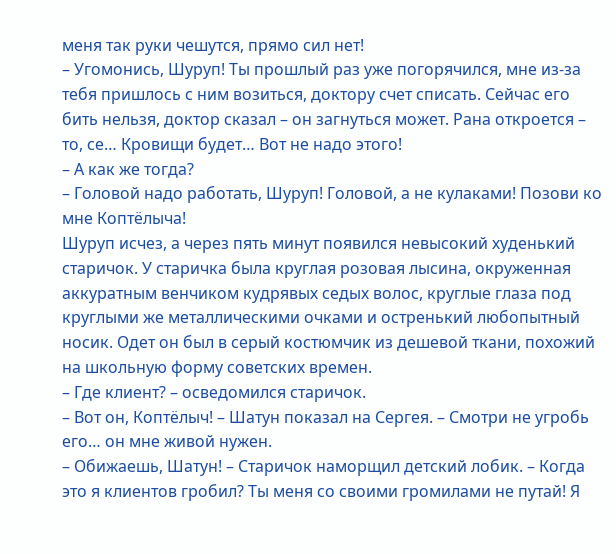меня так руки чешутся, прямо сил нет!
– Угомонись, Шуруп! Ты прошлый раз уже погорячился, мне из-за тебя пришлось с ним возиться, доктору счет списать. Сейчас его бить нельзя, доктор сказал – он загнуться может. Рана откроется – то, се… Кровищи будет… Вот не надо этого!
– А как же тогда?
– Головой надо работать, Шуруп! Головой, а не кулаками! Позови ко мне Коптёлыча!
Шуруп исчез, а через пять минут появился невысокий худенький старичок. У старичка была круглая розовая лысина, окруженная аккуратным венчиком кудрявых седых волос, круглые глаза под круглыми же металлическими очками и остренький любопытный носик. Одет он был в серый костюмчик из дешевой ткани, похожий на школьную форму советских времен.
– Где клиент? – осведомился старичок.
– Вот он, Коптёлыч! – Шатун показал на Сергея. – Смотри не угробь его… он мне живой нужен.
– Обижаешь, Шатун! – Старичок наморщил детский лобик. – Когда это я клиентов гробил? Ты меня со своими громилами не путай! Я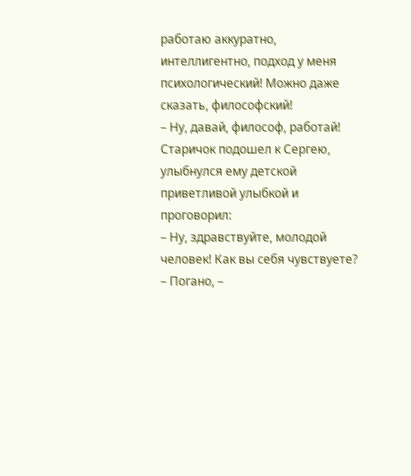работаю аккуратно, интеллигентно, подход у меня психологический! Можно даже сказать, философский!
– Ну, давай, философ, работай!
Старичок подошел к Сергею, улыбнулся ему детской приветливой улыбкой и проговорил:
– Ну, здравствуйте, молодой человек! Как вы себя чувствуете?
– Погано, –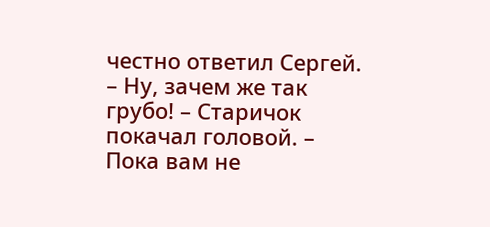честно ответил Сергей.
– Ну, зачем же так грубо! – Старичок покачал головой. – Пока вам не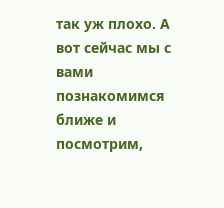так уж плохо. А вот сейчас мы с вами познакомимся ближе и посмотрим,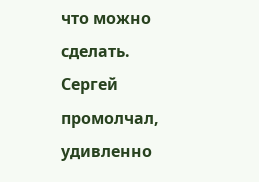что можно сделать.
Сергей промолчал, удивленно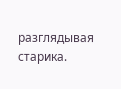разглядывая старика.